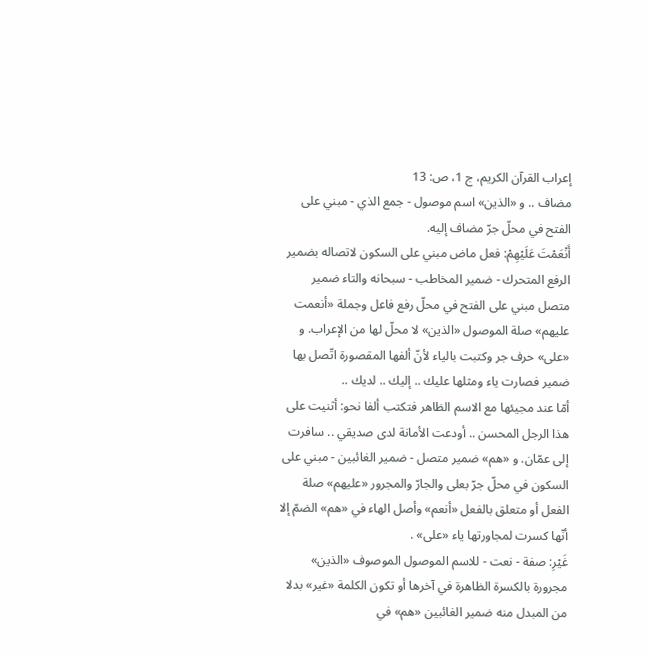إعراب القرآن الكريم، ج 1، ص: 13
مضاف .. و «الذين» اسم موصول - جمع الذي - مبني على الفتح في محلّ جرّ مضاف إليه.
أَنْعَمْتَ عَلَيْهِمْ: فعل ماض مبني على السكون لاتصاله بضمير الرفع المتحرك - ضمير المخاطب - سبحانه والتاء ضمير متصل مبني على الفتح في محلّ رفع فاعل وجملة «أنعمت عليهم» صلة الموصول «الذين» لا محلّ لها من الإعراب. و «على» حرف جر وكتبت بالياء لأنّ ألفها المقصورة اتّصل بها ضمير فصارت ياء ومثلها عليك .. إليك .. لديك ..
أمّا عند مجيئها مع الاسم الظاهر فتكتب ألفا نحو: أثنيت على هذا الرجل المحسن .. أودعت الأمانة لدى صديقي .. سافرت إلى عمّان. و «هم» ضمير متصل - ضمير الغائبين - مبني على السكون في محلّ جرّ بعلى والجارّ والمجرور «عليهم» صلة الفعل أو متعلق بالفعل «أنعم» وأصل الهاء في «هم» الضمّ إلا أنّها كسرت لمجاورتها ياء «على» .
غَيْرِ: صفة - نعت - للاسم الموصول الموصوف «الذين» مجرورة بالكسرة الظاهرة في آخرها أو تكون الكلمة «غير» بدلا من المبدل منه ضمير الغائبين «هم» في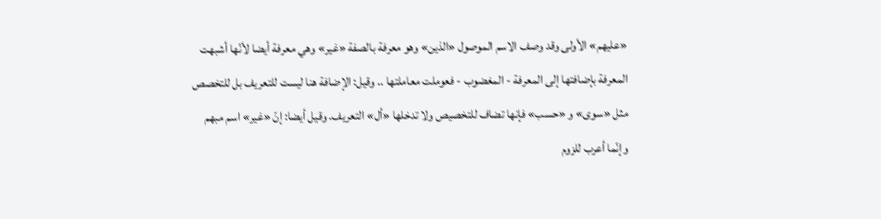«عليهم» الأولى وقد وصف الاسم الموصول «الذين» وهو معرفة بالصفة «غير» وهي معرفة أيضا لأنّها أشبهت المعرفة بإضافتها إلى المعرفة - المغضوب - فعوملت معاملتها .. وقيل: الإضافة هنا ليست للتعريف بل للتخصص مثل «سوى» و «حسب» فإنها تضاف للتخصيص ولا تدخلها «أل» التعريف. وقيل أيضا: إنّ «غير» اسم مبهم وإنّما أعرب للزوم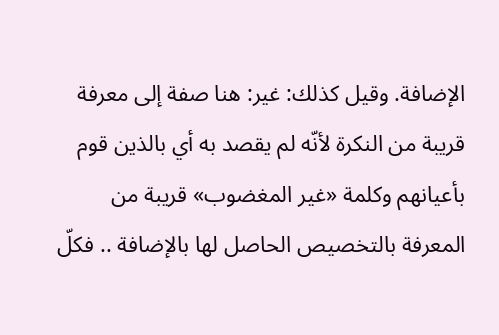الإضافة. وقيل كذلك: غير: هنا صفة إلى معرفة قريبة من النكرة لأنّه لم يقصد به أي بالذين قوم بأعيانهم وكلمة «غير المغضوب» قريبة من المعرفة بالتخصيص الحاصل لها بالإضافة .. فكلّ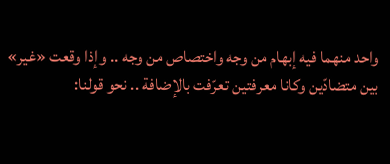واحد منهما فيه إبهام من وجه واختصاص من وجه .. وإذا وقعت «غير» بين متضادّين وكانا معرفتين تعرّفت بالإضافة .. نحو قولنا: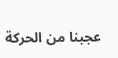عجبنا من الحركة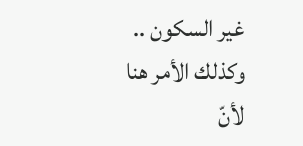غير السكون .. وكذلك الأمر هنا لأنّ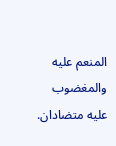المنعم عليه والمغضوب عليه متضادان.